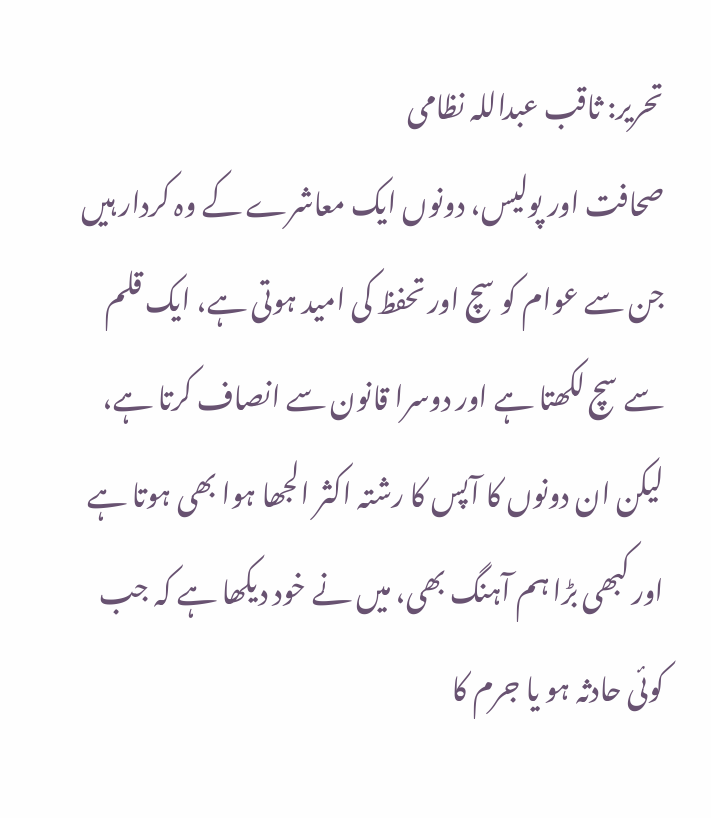تحریر: ثاقب عبداللہ نظامی
صحافت اور پولیس، دونوں ایک معاشرے کے وہ کردار ہیں جن سے عوام کو سچ اور تحفظ کی امید ہوتی ہے، ایک قلم سے سچ لکھتا ہے اور دوسرا قانون سے انصاف کرتا ہے، لیکن ان دونوں کا آپس کا رشتہ اکثر الجھا ہوا بھی ہوتا ہے اور کبھی بڑا ہم آہنگ بھی، میں نے خود دیکھا ہے کہ جب کوئی حادثہ ہو یا جرم کا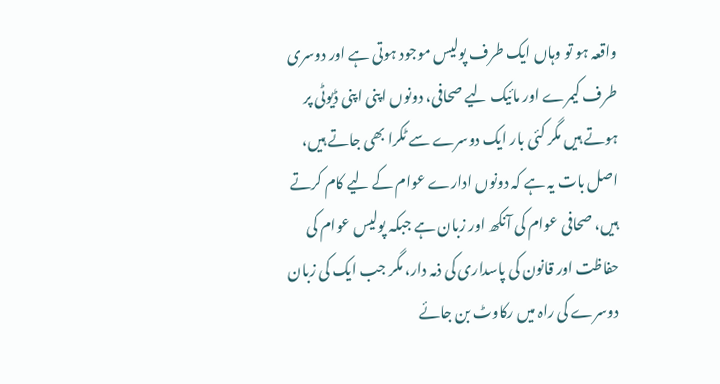واقعہ ہو تو وہاں ایک طرف پولیس موجود ہوتی ہے اور دوسری طرف کیمرے اور مائیک لیے صحافی، دونوں اپنی اپنی ڈیوٹی پر ہوتے ہیں مگر کئی بار ایک دوسرے سے ٹکرا بھی جاتے ہیں، اصل بات یہ ہے کہ دونوں ادارے عوام کے لیے کام کرتے ہیں، صحافی عوام کی آنکھ اور زبان ہے جبکہ پولیس عوام کی حفاظت اور قانون کی پاسداری کی ذمہ دار، مگر جب ایک کی زبان دوسرے کی راہ میں رکاوٹ بن جائے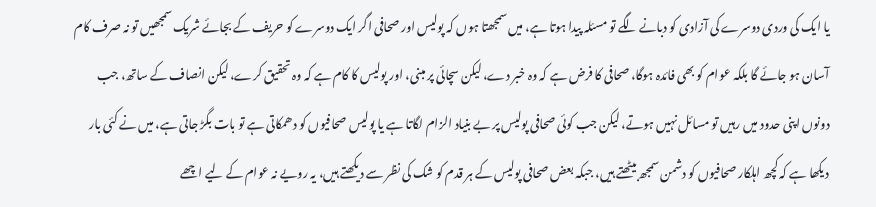یا ایک کی وردی دوسرے کی آزادی کو دبانے لگے تو مسئلہ پیدا ہوتا ہے، میں سمجھتا ہوں کہ پولیس اور صحافی اگر ایک دوسرے کو حریف کے بجائے شریک سمجھیں تو نہ صرف کام آسان ہو جائے گا بلکہ عوام کو بھی فائدہ ہوگا، صحافی کا فرض ہے کہ وہ خبر دے، لیکن سچائی پر مبنی، اور پولیس کا کام ہے کہ وہ تحقیق کرے، لیکن انصاف کے ساتھ، جب دونوں اپنی حدود میں رہیں تو مسائل نہیں ہوتے، لیکن جب کوئی صحافی پولیس پر بے بنیاد الزام لگاتا ہے یا پولیس صحافیوں کو دھمکاتی ہے تو بات بگڑ جاتی ہے، میں نے کئی بار دیکھا ہے کہ کچھ اہلکار صحافیوں کو دشمن سمجھ بیٹھتے ہیں، جبکہ بعض صحافی پولیس کے ہر قدم کو شک کی نظر سے دیکھتے ہیں، یہ رویے نہ عوام کے لیے اچھے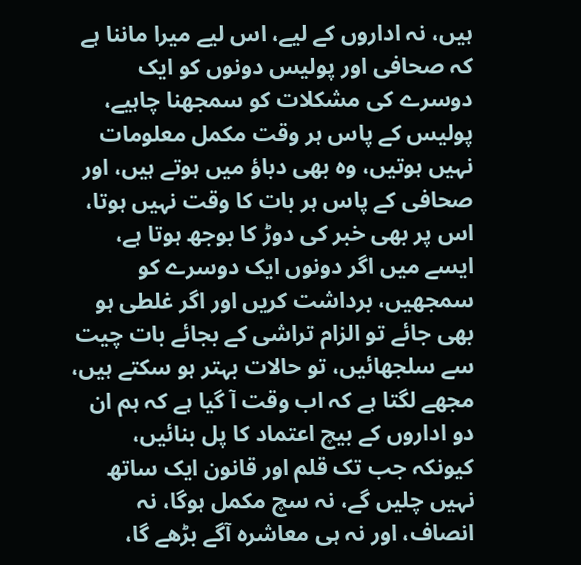ہیں، نہ اداروں کے لیے، اس لیے میرا ماننا ہے کہ صحافی اور پولیس دونوں کو ایک دوسرے کی مشکلات کو سمجھنا چاہیے، پولیس کے پاس ہر وقت مکمل معلومات نہیں ہوتیں، وہ بھی دباؤ میں ہوتے ہیں، اور صحافی کے پاس ہر بات کا وقت نہیں ہوتا، اس پر بھی خبر کی دوڑ کا بوجھ ہوتا ہے، ایسے میں اگر دونوں ایک دوسرے کو سمجھیں، برداشت کریں اور اگر غلطی ہو بھی جائے تو الزام تراشی کے بجائے بات چیت سے سلجھائیں، تو حالات بہتر ہو سکتے ہیں، مجھے لگتا ہے کہ اب وقت آ گیا ہے کہ ہم ان دو اداروں کے بیچ اعتماد کا پل بنائیں، کیونکہ جب تک قلم اور قانون ایک ساتھ نہیں چلیں گے، نہ سچ مکمل ہوگا، نہ انصاف، اور نہ ہی معاشرہ آگے بڑھے گا،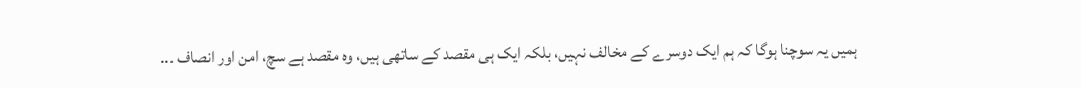ہمیں یہ سوچنا ہوگا کہ ہم ایک دوسرے کے مخالف نہیں، بلکہ ایک ہی مقصد کے ساتھی ہیں، وہ مقصد ہے سچ، امن اور انصاف ۔..